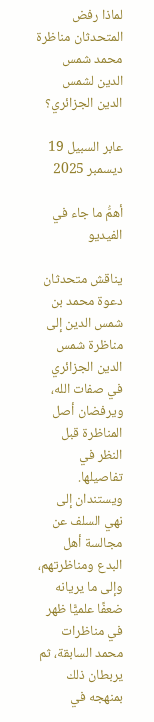لماذا رفض المتحدثان مناظرة محمد شمس الدين لشمس الدين الجزائري؟

عابر السبيل 19 ديسمبر 2025

أهمُّ ما جاء في الفيديو

يناقش متحدثان دعوة محمد بن شمس الدين إلى مناظرة شمس الدين الجزائري في صفات الله، ويرفضان أصل المناظرة قبل النظر في تفاصيلها. ويستندان إلى نهي السلف عن مجالسة أهل البدع ومناظرتهم، وإلى ما يريانه ضعفًا علميًّا ظهر في مناظرات محمد السابقة، ثم يربطان ذلك بمنهجه في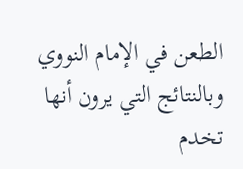الطعن في الإمام النووي وبالنتائج التي يرون أنها تخدم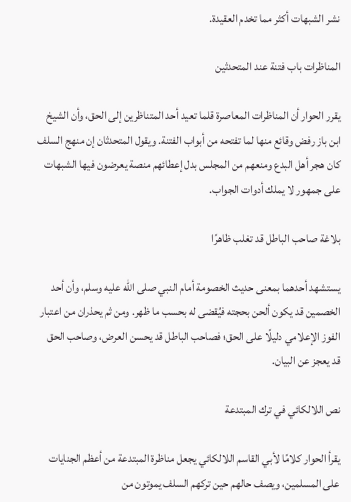نشر الشبهات أكثر مما تخدم العقيدة.

المناظرات باب فتنة عند المتحدثين

يقرر الحوار أن المناظرات المعاصرة قلما تعيد أحد المتناظرين إلى الحق، وأن الشيخ ابن باز رفض وقائع منها لما تفتحه من أبواب الفتنة. ويقول المتحدثان إن منهج السلف كان هجر أهل البدع ومنعهم من المجلس بدل إعطائهم منصة يعرضون فيها الشبهات على جمهور لا يملك أدوات الجواب.

بلاغة صاحب الباطل قد تغلب ظاهرًا

يستشهد أحدهما بمعنى حديث الخصومة أمام النبي صلى الله عليه وسلم، وأن أحد الخصمين قد يكون ألحن بحجته فيُقضى له بحسب ما ظهر. ومن ثم يحذران من اعتبار الفوز الإعلامي دليلًا على الحق؛ فصاحب الباطل قد يحسن العرض، وصاحب الحق قد يعجز عن البيان.

نص اللالكائي في ترك المبتدعة

يقرأ الحوار كلامًا لأبي القاسم اللالكائي يجعل مناظرة المبتدعة من أعظم الجنايات على المسلمين، ويصف حالهم حين تركهم السلف يموتون من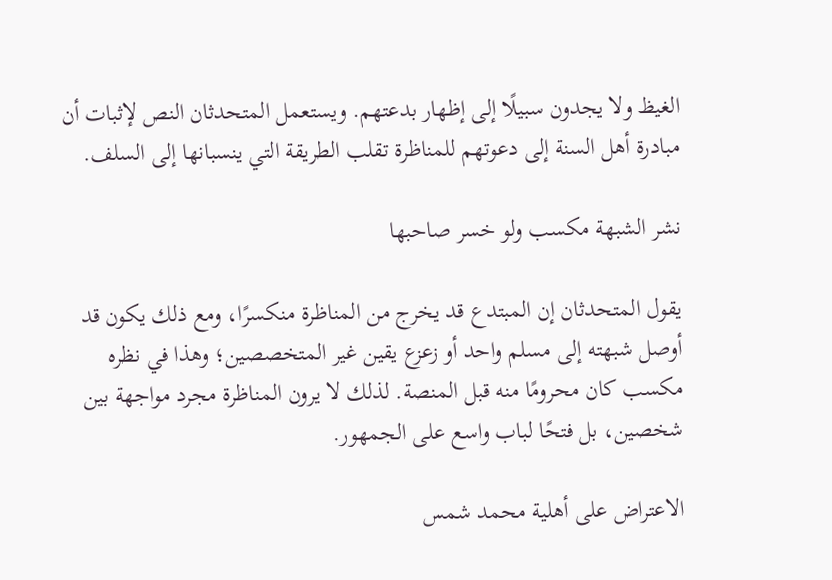الغيظ ولا يجدون سبيلًا إلى إظهار بدعتهم. ويستعمل المتحدثان النص لإثبات أن مبادرة أهل السنة إلى دعوتهم للمناظرة تقلب الطريقة التي ينسبانها إلى السلف.

نشر الشبهة مكسب ولو خسر صاحبها

يقول المتحدثان إن المبتدع قد يخرج من المناظرة منكسرًا، ومع ذلك يكون قد أوصل شبهته إلى مسلم واحد أو زعزع يقين غير المتخصصين؛ وهذا في نظره مكسب كان محرومًا منه قبل المنصة. لذلك لا يرون المناظرة مجرد مواجهة بين شخصين، بل فتحًا لباب واسع على الجمهور.

الاعتراض على أهلية محمد شمس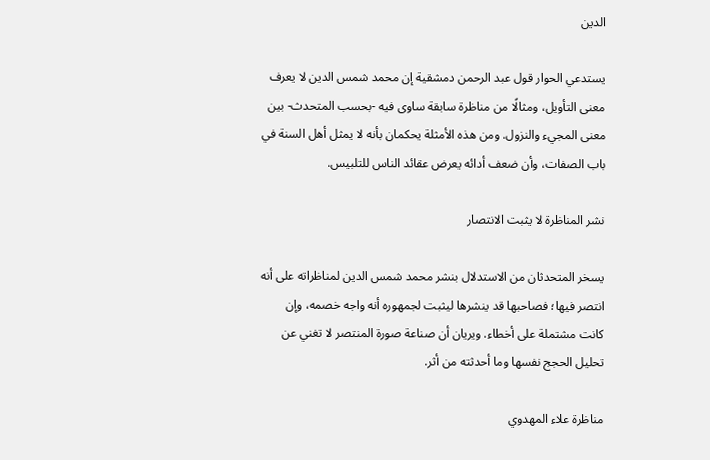الدين

يستدعي الحوار قول عبد الرحمن دمشقية إن محمد شمس الدين لا يعرف معنى التأويل، ومثالًا من مناظرة سابقة ساوى فيه -بحسب المتحدث- بين معنى المجيء والنزول. ومن هذه الأمثلة يحكمان بأنه لا يمثل أهل السنة في باب الصفات، وأن ضعف أدائه يعرض عقائد الناس للتلبيس.

نشر المناظرة لا يثبت الانتصار

يسخر المتحدثان من الاستدلال بنشر محمد شمس الدين لمناظراته على أنه انتصر فيها؛ فصاحبها قد ينشرها ليثبت لجمهوره أنه واجه خصمه، وإن كانت مشتملة على أخطاء. ويريان أن صناعة صورة المنتصر لا تغني عن تحليل الحجج نفسها وما أحدثته من أثر.

مناظرة علاء المهدوي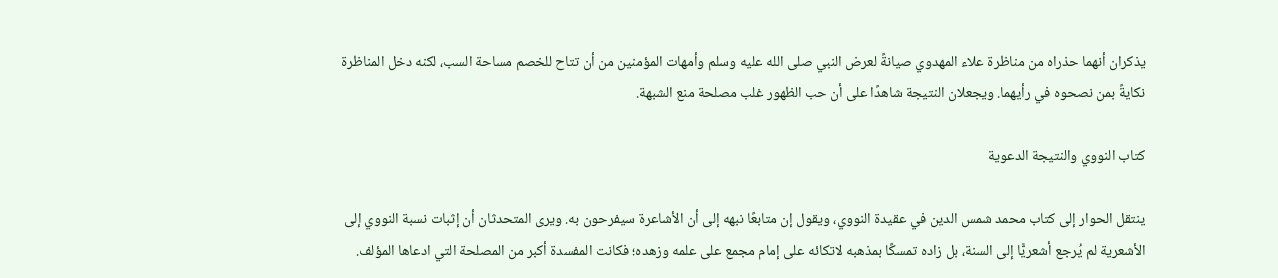يذكران أنهما حذراه من مناظرة علاء المهدوي صيانةً لعرض النبي صلى الله عليه وسلم وأمهات المؤمنين من أن تتاح للخصم مساحة السب، لكنه دخل المناظرة نكايةً بمن نصحوه في رأيهما. ويجعلان النتيجة شاهدًا على أن حب الظهور غلب مصلحة منع الشبهة.

كتاب النووي والنتيجة الدعوية

ينتقل الحوار إلى كتاب محمد شمس الدين في عقيدة النووي، ويقول إن متابعًا نبهه إلى أن الأشاعرة سيفرحون به. ويرى المتحدثان أن إثبات نسبة النووي إلى الأشعرية لم يُرجع أشعريًّا إلى السنة، بل زاده تمسكًا بمذهبه لاتكائه على إمام مجمع على علمه وزهده؛ فكانت المفسدة أكبر من المصلحة التي ادعاها المؤلف.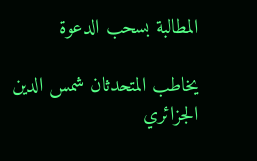المطالبة بسحب الدعوة

يخاطب المتحدثان شمس الدين الجزائري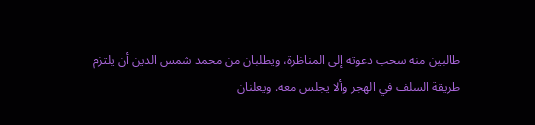طالبين منه سحب دعوته إلى المناظرة، ويطلبان من محمد شمس الدين أن يلتزم طريقة السلف في الهجر وألا يجلس معه. ويعلنان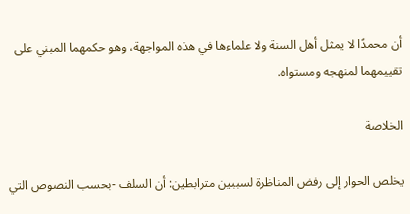أن محمدًا لا يمثل أهل السنة ولا علماءها في هذه المواجهة، وهو حكمهما المبني على تقييمهما لمنهجه ومستواه.

الخلاصة

يخلص الحوار إلى رفض المناظرة لسببين مترابطين: أن السلف -بحسب النصوص التي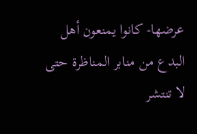عرضها- كانوا يمنعون أهل البدع من منابر المناظرة حتى لا تنتشر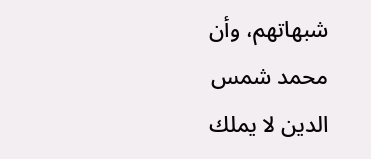شبهاتهم، وأن محمد شمس الدين لا يملك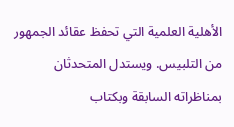الأهلية العلمية التي تحفظ عقائد الجمهور من التلبيس. ويستدل المتحدثان بمناظراته السابقة وبكتاب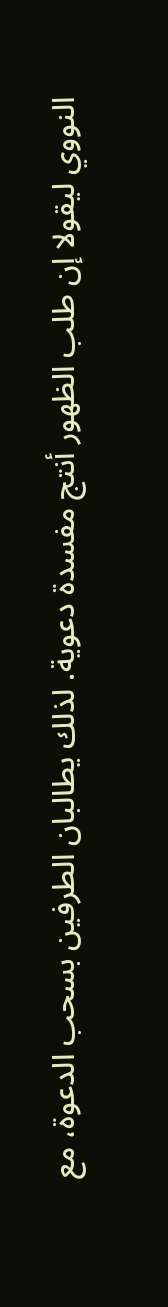النووي ليقولا إن طلب الظهور أنتج مفسدة دعوية. لذلك يطالبان الطرفين بسحب الدعوة، مع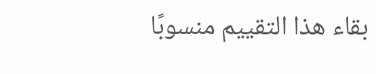بقاء هذا التقييم منسوبًا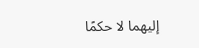إليهما لا حكمًا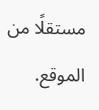مستقلًا من الموقع.